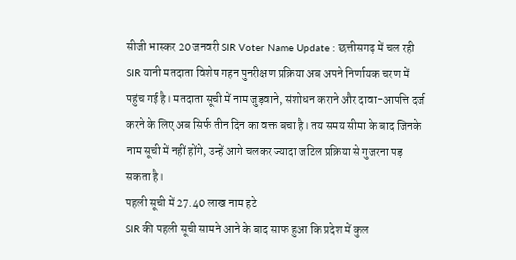सीजी भास्कर 20 जनवरी SIR Voter Name Update : छत्तीसगढ़ में चल रही SIR यानी मतदाता विशेष गहन पुनरीक्षण प्रक्रिया अब अपने निर्णायक चरण में पहुंच गई है। मतदाता सूची में नाम जुड़वाने, संशोधन कराने और दावा-आपत्ति दर्ज करने के लिए अब सिर्फ तीन दिन का वक्त बचा है। तय समय सीमा के बाद जिनके नाम सूची में नहीं होंगे, उन्हें आगे चलकर ज्यादा जटिल प्रक्रिया से गुजरना पड़ सकता है।
पहली सूची में 27.40 लाख नाम हटे
SIR की पहली सूची सामने आने के बाद साफ हुआ कि प्रदेश में कुल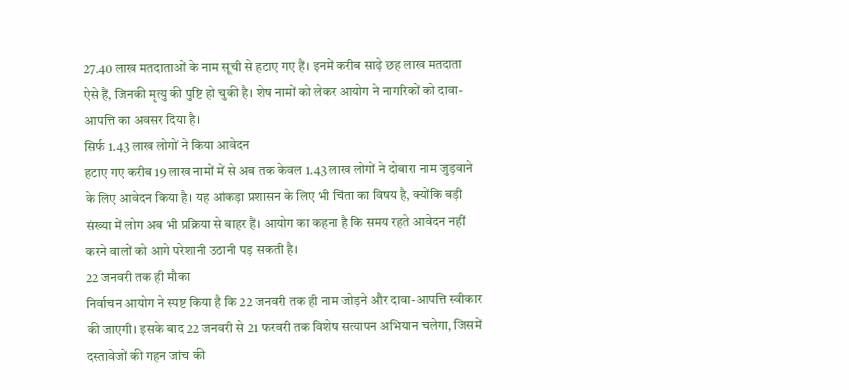27.40 लाख मतदाताओं के नाम सूची से हटाए गए हैं। इनमें करीब साढ़े छह लाख मतदाता ऐसे हैं, जिनकी मृत्यु की पुष्टि हो चुकी है। शेष नामों को लेकर आयोग ने नागरिकों को दावा-आपत्ति का अवसर दिया है।
सिर्फ 1.43 लाख लोगों ने किया आवेदन
हटाए गए करीब 19 लाख नामों में से अब तक केवल 1.43 लाख लोगों ने दोबारा नाम जुड़वाने के लिए आवेदन किया है। यह आंकड़ा प्रशासन के लिए भी चिंता का विषय है, क्योंकि बड़ी संख्या में लोग अब भी प्रक्रिया से बाहर हैं। आयोग का कहना है कि समय रहते आवेदन नहीं करने वालों को आगे परेशानी उठानी पड़ सकती है।
22 जनवरी तक ही मौका
निर्वाचन आयोग ने स्पष्ट किया है कि 22 जनवरी तक ही नाम जोड़ने और दावा-आपत्ति स्वीकार की जाएगी। इसके बाद 22 जनवरी से 21 फरवरी तक विशेष सत्यापन अभियान चलेगा, जिसमें दस्तावेजों की गहन जांच की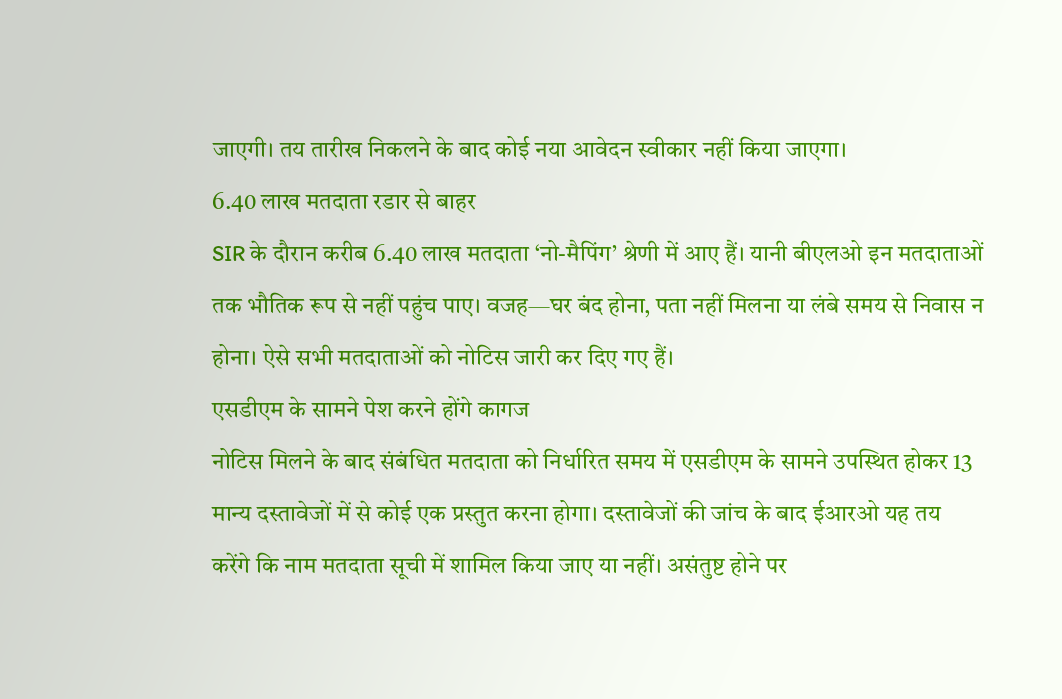जाएगी। तय तारीख निकलने के बाद कोई नया आवेदन स्वीकार नहीं किया जाएगा।
6.40 लाख मतदाता रडार से बाहर
SIR के दौरान करीब 6.40 लाख मतदाता ‘नो-मैपिंग’ श्रेणी में आए हैं। यानी बीएलओ इन मतदाताओं तक भौतिक रूप से नहीं पहुंच पाए। वजह—घर बंद होना, पता नहीं मिलना या लंबे समय से निवास न होना। ऐसे सभी मतदाताओं को नोटिस जारी कर दिए गए हैं।
एसडीएम के सामने पेश करने होंगे कागज
नोटिस मिलने के बाद संबंधित मतदाता को निर्धारित समय में एसडीएम के सामने उपस्थित होकर 13 मान्य दस्तावेजों में से कोई एक प्रस्तुत करना होगा। दस्तावेजों की जांच के बाद ईआरओ यह तय करेंगे कि नाम मतदाता सूची में शामिल किया जाए या नहीं। असंतुष्ट होने पर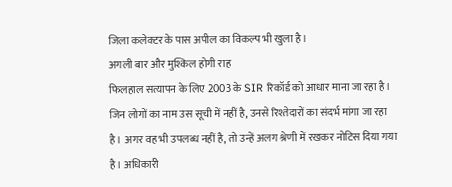जिला कलेक्टर के पास अपील का विकल्प भी खुला है।
अगली बार और मुश्किल होगी राह
फिलहाल सत्यापन के लिए 2003 के SIR रिकॉर्ड को आधार माना जा रहा है। जिन लोगों का नाम उस सूची में नहीं है, उनसे रिश्तेदारों का संदर्भ मांगा जा रहा है। अगर वह भी उपलब्ध नहीं है, तो उन्हें अलग श्रेणी में रखकर नोटिस दिया गया है। अधिकारी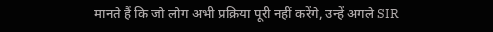मानते हैं कि जो लोग अभी प्रक्रिया पूरी नहीं करेंगे, उन्हें अगले SIR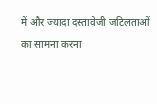में और ज्यादा दस्तावेजी जटिलताओं का सामना करना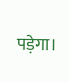पड़ेगा।